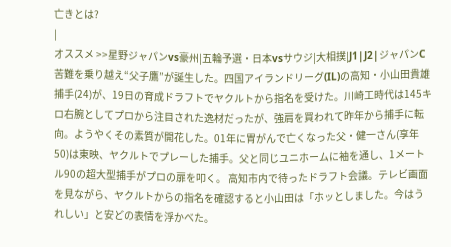亡きとは?
|
オススメ >>星野ジャパンvs豪州|五輪予選・日本vsサウジ|大相撲|J1|J2|ジャパンC 苦難を乗り越え“父子鷹”が誕生した。四国アイランドリーグ(IL)の高知・小山田貴雄捕手(24)が、19日の育成ドラフトでヤクルトから指名を受けた。川崎工時代は145キロ右腕としてプロから注目された逸材だったが、強肩を買われて昨年から捕手に転向。ようやくその素質が開花した。01年に胃がんで亡くなった父・健一さん(享年50)は東映、ヤクルトでプレーした捕手。父と同じユニホームに袖を通し、1メートル90の超大型捕手がプロの扉を叩く。 高知市内で待ったドラフト会議。テレビ画面を見ながら、ヤクルトからの指名を確認すると小山田は「ホッとしました。今はうれしい」と安どの表情を浮かべた。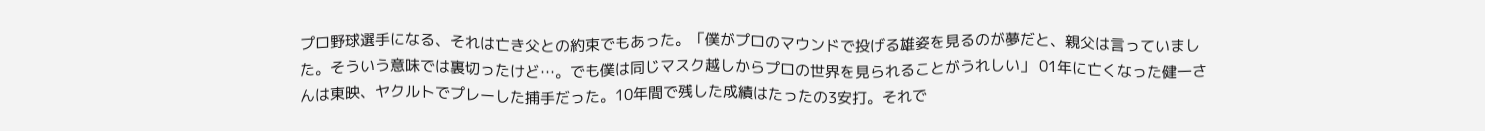プロ野球選手になる、それは亡き父との約束でもあった。「僕がプロのマウンドで投げる雄姿を見るのが夢だと、親父は言っていました。そういう意味では裏切ったけど…。でも僕は同じマスク越しからプロの世界を見られることがうれしい」 01年に亡くなった健一さんは東映、ヤクルトでプレーした捕手だった。10年間で残した成績はたったの3安打。それで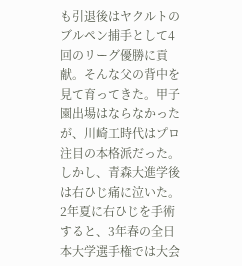も引退後はヤクルトのブルペン捕手として4回のリーグ優勝に貢献。そんな父の背中を見て育ってきた。甲子園出場はならなかったが、川崎工時代はプロ注目の本格派だった。しかし、青森大進学後は右ひじ痛に泣いた。2年夏に右ひじを手術すると、3年春の全日本大学選手権では大会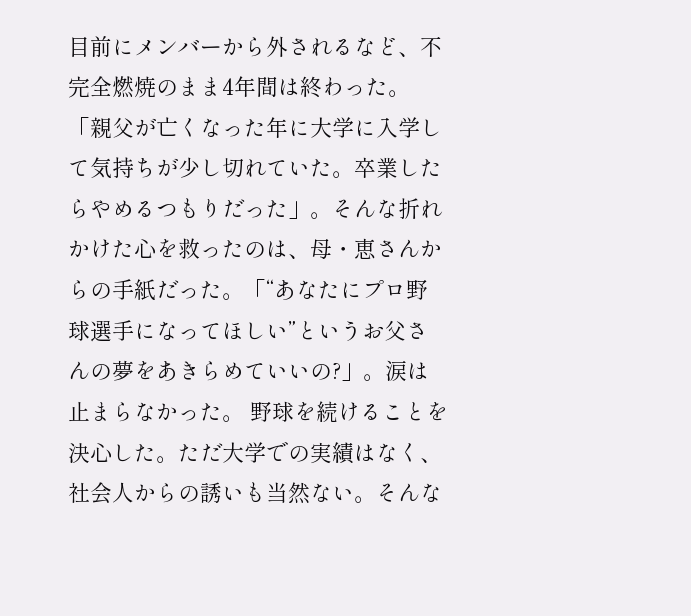目前にメンバーから外されるなど、不完全燃焼のまま4年間は終わった。 「親父が亡くなった年に大学に入学して気持ちが少し切れていた。卒業したらやめるつもりだった」。そんな折れかけた心を救ったのは、母・恵さんからの手紙だった。「“あなたにプロ野球選手になってほしい”というお父さんの夢をあきらめていいの?」。涙は止まらなかった。 野球を続けることを決心した。ただ大学での実績はなく、社会人からの誘いも当然ない。そんな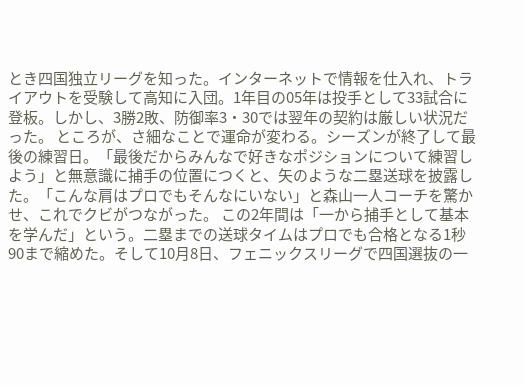とき四国独立リーグを知った。インターネットで情報を仕入れ、トライアウトを受験して高知に入団。1年目の05年は投手として33試合に登板。しかし、3勝2敗、防御率3・30では翌年の契約は厳しい状況だった。 ところが、さ細なことで運命が変わる。シーズンが終了して最後の練習日。「最後だからみんなで好きなポジションについて練習しよう」と無意識に捕手の位置につくと、矢のような二塁送球を披露した。「こんな肩はプロでもそんなにいない」と森山一人コーチを驚かせ、これでクビがつながった。 この2年間は「一から捕手として基本を学んだ」という。二塁までの送球タイムはプロでも合格となる1秒90まで縮めた。そして10月8日、フェニックスリーグで四国選抜の一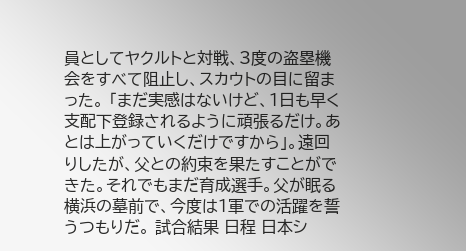員としてヤクルトと対戦、3度の盗塁機会をすべて阻止し、スカウトの目に留まった。 「まだ実感はないけど、1日も早く支配下登録されるように頑張るだけ。あとは上がっていくだけですから」。遠回りしたが、父との約束を果たすことができた。それでもまだ育成選手。父が眠る横浜の墓前で、今度は1軍での活躍を誓うつもりだ。 試合結果 日程 日本シ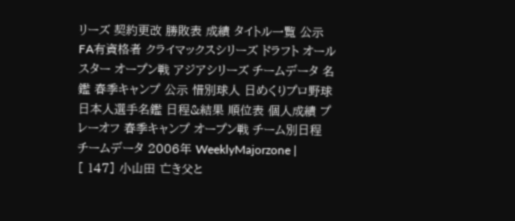リーズ 契約更改 勝敗表 成績 タイトル一覧 公示 FA有資格者 クライマックスシリーズ ドラフト オールスター オープン戦 アジアシリーズ チームデータ 名鑑 春季キャンプ 公示 惜別球人 日めくりプロ野球 日本人選手名鑑 日程&結果 順位表 個人成績 プレーオフ 春季キャンプ オープン戦 チーム別日程 チームデータ 2006年 WeeklyMajorzone |
[ 147] 小山田 亡き父と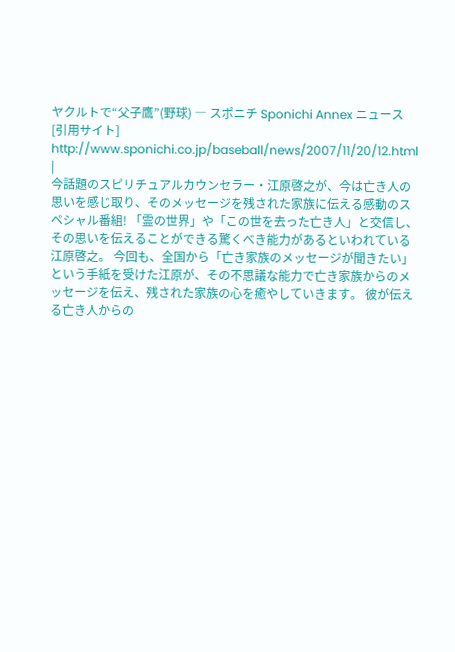ヤクルトで“父子鷹”(野球) ― スポニチ Sponichi Annex ニュース
[引用サイト] http://www.sponichi.co.jp/baseball/news/2007/11/20/12.html
|
今話題のスピリチュアルカウンセラー・江原啓之が、今は亡き人の思いを感じ取り、そのメッセージを残された家族に伝える感動のスペシャル番組! 「霊の世界」や「この世を去った亡き人」と交信し、その思いを伝えることができる驚くべき能力があるといわれている江原啓之。 今回も、全国から「亡き家族のメッセージが聞きたい」という手紙を受けた江原が、その不思議な能力で亡き家族からのメッセージを伝え、残された家族の心を癒やしていきます。 彼が伝える亡き人からの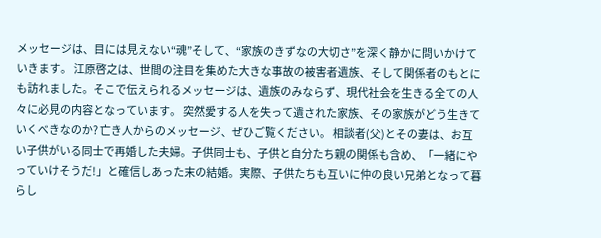メッセージは、目には見えない“魂”そして、“家族のきずなの大切さ”を深く静かに問いかけていきます。 江原啓之は、世間の注目を集めた大きな事故の被害者遺族、そして関係者のもとにも訪れました。そこで伝えられるメッセージは、遺族のみならず、現代社会を生きる全ての人々に必見の内容となっています。 突然愛する人を失って遺された家族、その家族がどう生きていくべきなのか? 亡き人からのメッセージ、ぜひご覧ください。 相談者(父)とその妻は、お互い子供がいる同士で再婚した夫婦。子供同士も、子供と自分たち親の関係も含め、「一緒にやっていけそうだ!」と確信しあった末の結婚。実際、子供たちも互いに仲の良い兄弟となって暮らし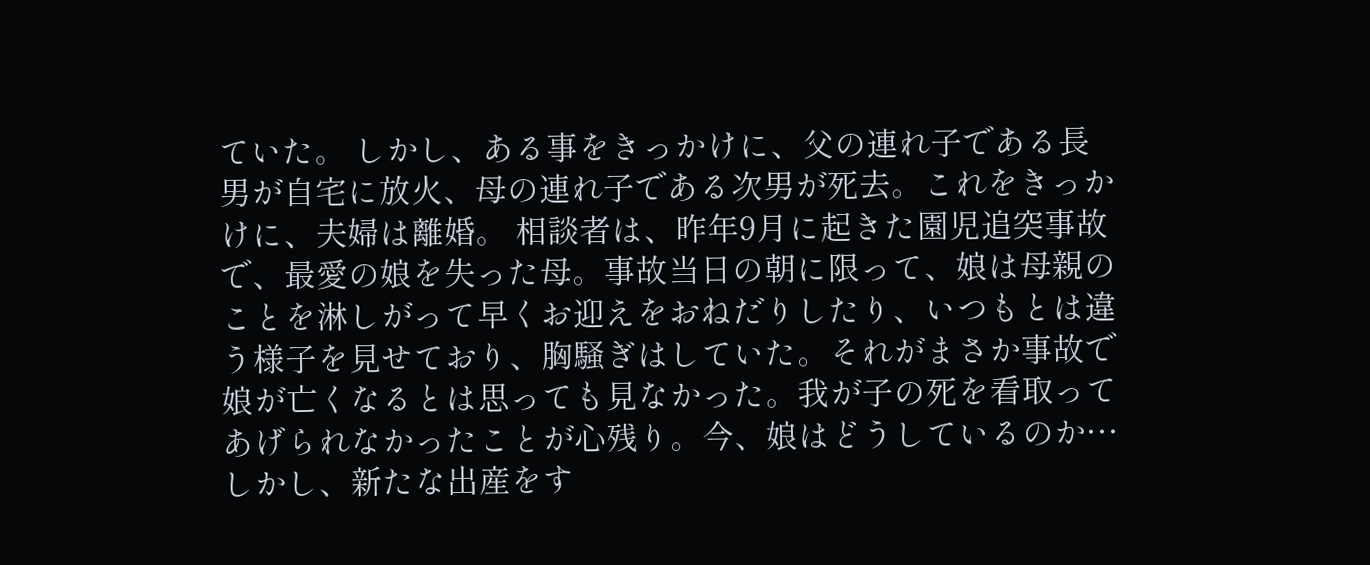ていた。 しかし、ある事をきっかけに、父の連れ子である長男が自宅に放火、母の連れ子である次男が死去。これをきっかけに、夫婦は離婚。 相談者は、昨年9月に起きた園児追突事故で、最愛の娘を失った母。事故当日の朝に限って、娘は母親のことを淋しがって早くお迎えをおねだりしたり、いつもとは違う様子を見せており、胸騒ぎはしていた。それがまさか事故で娘が亡くなるとは思っても見なかった。我が子の死を看取ってあげられなかったことが心残り。今、娘はどうしているのか… しかし、新たな出産をす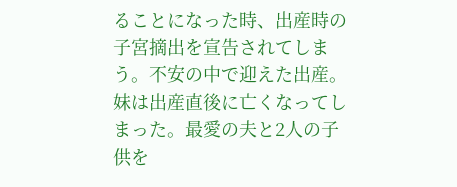ることになった時、出産時の子宮摘出を宣告されてしまう。不安の中で迎えた出産。妹は出産直後に亡くなってしまった。最愛の夫と2人の子供を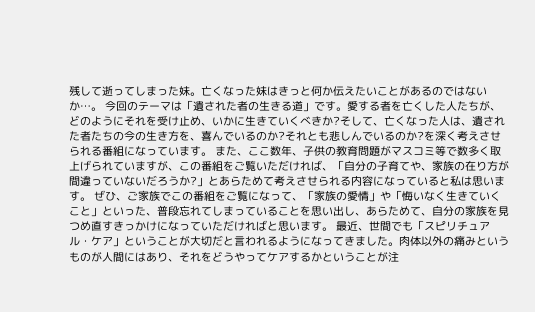残して逝ってしまった妹。亡くなった妹はきっと何か伝えたいことがあるのではないか…。 今回のテーマは「遺された者の生きる道」です。愛する者を亡くした人たちが、どのようにそれを受け止め、いかに生きていくべきか?そして、亡くなった人は、遺された者たちの今の生き方を、喜んでいるのか?それとも悲しんでいるのか?を深く考えさせられる番組になっています。 また、ここ数年、子供の教育問題がマスコミ等で数多く取上げられていますが、この番組をご覧いただければ、「自分の子育てや、家族の在り方が間違っていないだろうか?」とあらためて考えさせられる内容になっていると私は思います。 ぜひ、ご家族でこの番組をご覧になって、「家族の愛情」や「悔いなく生きていくこと」といった、普段忘れてしまっていることを思い出し、あらためて、自分の家族を見つめ直すきっかけになっていただければと思います。 最近、世間でも「スピリチュアル・ケア」ということが大切だと言われるようになってきました。肉体以外の痛みというものが人間にはあり、それをどうやってケアするかということが注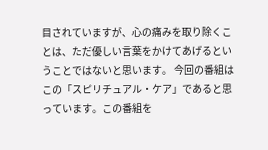目されていますが、心の痛みを取り除くことは、ただ優しい言葉をかけてあげるということではないと思います。 今回の番組はこの「スピリチュアル・ケア」であると思っています。この番組を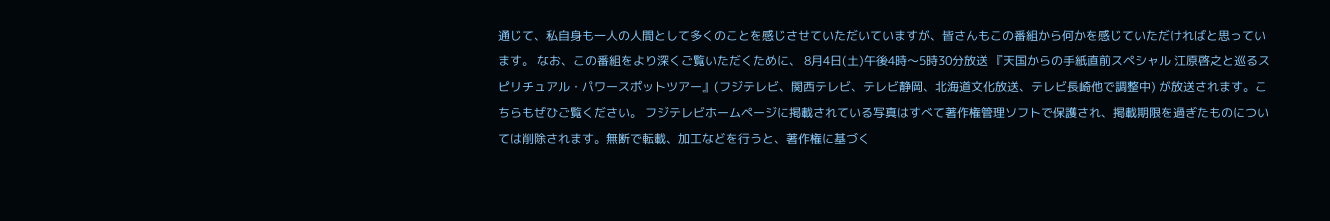通じて、私自身も一人の人間として多くのことを感じさせていただいていますが、皆さんもこの番組から何かを感じていただければと思っています。 なお、この番組をより深くご覧いただくために、 8月4日(土)午後4時〜5時30分放送 『天国からの手紙直前スペシャル 江原啓之と巡るスピリチュアル・パワースポットツアー』(フジテレビ、関西テレビ、テレビ静岡、北海道文化放送、テレビ長崎他で調整中) が放送されます。こちらもぜひご覧ください。 フジテレビホームページに掲載されている写真はすべて著作権管理ソフトで保護され、掲載期限を過ぎたものについては削除されます。無断で転載、加工などを行うと、著作権に基づく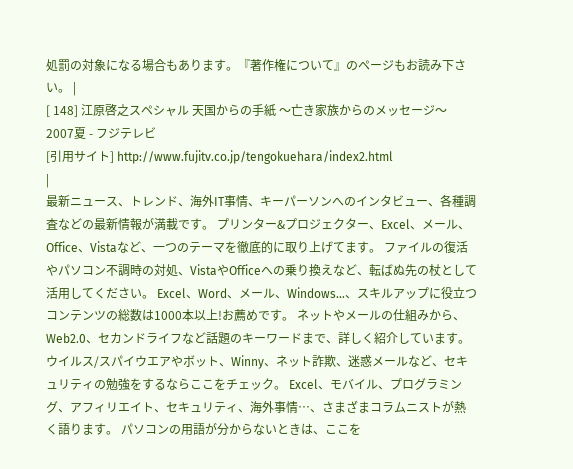処罰の対象になる場合もあります。『著作権について』のページもお読み下さい。 |
[ 148] 江原啓之スペシャル 天国からの手紙 〜亡き家族からのメッセージ〜 2007夏 - フジテレビ
[引用サイト] http://www.fujitv.co.jp/tengokuehara/index2.html
|
最新ニュース、トレンド、海外IT事情、キーパーソンへのインタビュー、各種調査などの最新情報が満載です。 プリンター&プロジェクター、Excel、メール、Office、Vistaなど、一つのテーマを徹底的に取り上げてます。 ファイルの復活やパソコン不調時の対処、VistaやOfficeへの乗り換えなど、転ばぬ先の杖として活用してください。 Excel、Word、メール、Windows…、スキルアップに役立つコンテンツの総数は1000本以上!お薦めです。 ネットやメールの仕組みから、Web2.0、セカンドライフなど話題のキーワードまで、詳しく紹介しています。 ウイルス/スパイウエアやボット、Winny、ネット詐欺、迷惑メールなど、セキュリティの勉強をするならここをチェック。 Excel、モバイル、プログラミング、アフィリエイト、セキュリティ、海外事情…、さまざまコラムニストが熱く語ります。 パソコンの用語が分からないときは、ここを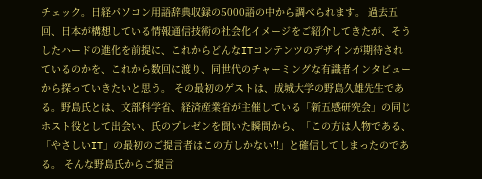チェック。日経パソコン用語辞典収録の5000語の中から調べられます。 過去五回、日本が構想している情報通信技術の社会化イメージをご紹介してきたが、そうしたハードの進化を前提に、これからどんなITコンテンツのデザインが期待されているのかを、これから数回に渡り、同世代のチャーミングな有識者インタビューから探っていきたいと思う。 その最初のゲストは、成城大学の野島久雄先生である。野島氏とは、文部科学省、経済産業省が主催している「新五感研究会」の同じホスト役として出会い、氏のプレゼンを聞いた瞬間から、「この方は人物である、「やさしいIT」の最初のご提言者はこの方しかない!!」と確信してしまったのである。 そんな野島氏からご提言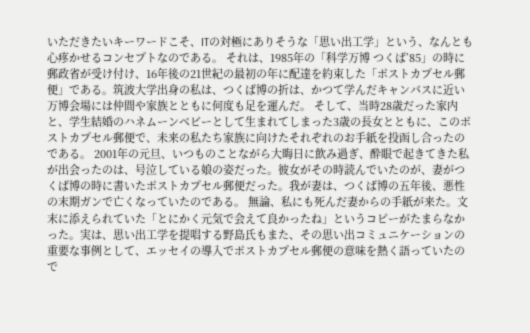いただきたいキーワードこそ、ITの対極にありそうな「思い出工学」という、なんとも心疼かせるコンセプトなのである。 それは、1985年の「科学万博 つくば’85」の時に郵政省が受け付け、16年後の21世紀の最初の年に配達を約束した「ポストカプセル郵便」である。筑波大学出身の私は、つくば博の折は、かつて学んだキャンパスに近い万博会場には仲間や家族とともに何度も足を運んだ。 そして、当時28歳だった家内と、学生結婚のハネムーンベビーとして生まれてしまった3歳の長女とともに、このポストカプセル郵便で、未来の私たち家族に向けたそれぞれのお手紙を投函し合ったのである。 2001年の元旦、いつものことながら大晦日に飲み過ぎ、酔眼で起きてきた私が出会ったのは、号泣している娘の姿だった。彼女がその時読んでいたのが、妻がつくば博の時に書いたポストカプセル郵便だった。我が妻は、つくば博の五年後、悪性の末期ガンで亡くなっていたのである。 無論、私にも死んだ妻からの手紙が来た。文末に添えられていた「とにかく元気で会えて良かったね」というコピーがたまらなかった。実は、思い出工学を提唱する野島氏もまた、その思い出コミュニケーションの重要な事例として、エッセイの導入でポストカプセル郵便の意味を熱く語っていたので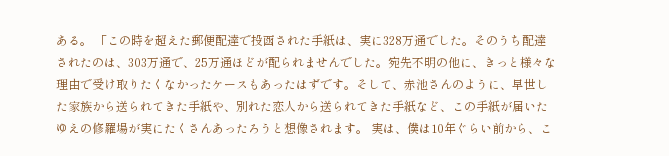ある。 「この時を超えた郵便配達で投函された手紙は、実に328万通でした。そのうち配達されたのは、303万通で、25万通ほどが配られませんでした。宛先不明の他に、きっと様々な理由で受け取りたくなかったケースもあったはずです。そして、赤池さんのように、早世した家族から送られてきた手紙や、別れた恋人から送られてきた手紙など、この手紙が届いたゆえの修羅場が実にたくさんあったろうと想像されます。 実は、僕は10年ぐらい前から、こ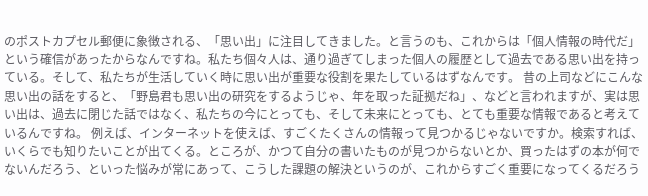のポストカプセル郵便に象徴される、「思い出」に注目してきました。と言うのも、これからは「個人情報の時代だ」という確信があったからなんですね。私たち個々人は、通り過ぎてしまった個人の履歴として過去である思い出を持っている。そして、私たちが生活していく時に思い出が重要な役割を果たしているはずなんです。 昔の上司などにこんな思い出の話をすると、「野島君も思い出の研究をするようじゃ、年を取った証拠だね」、などと言われますが、実は思い出は、過去に閉じた話ではなく、私たちの今にとっても、そして未来にとっても、とても重要な情報であると考えているんですね。 例えば、インターネットを使えば、すごくたくさんの情報って見つかるじゃないですか。検索すれば、いくらでも知りたいことが出てくる。ところが、かつて自分の書いたものが見つからないとか、買ったはずの本が何でないんだろう、といった悩みが常にあって、こうした課題の解決というのが、これからすごく重要になってくるだろう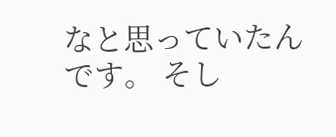なと思っていたんです。 そし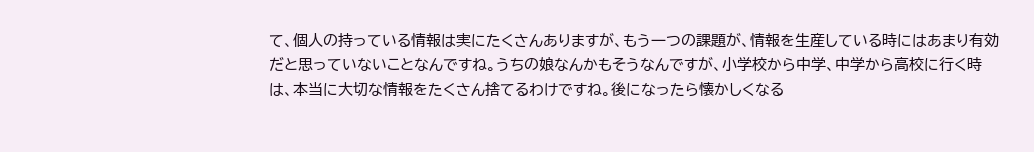て、個人の持っている情報は実にたくさんありますが、もう一つの課題が、情報を生産している時にはあまり有効だと思っていないことなんですね。うちの娘なんかもそうなんですが、小学校から中学、中学から高校に行く時は、本当に大切な情報をたくさん捨てるわけですね。後になったら懐かしくなる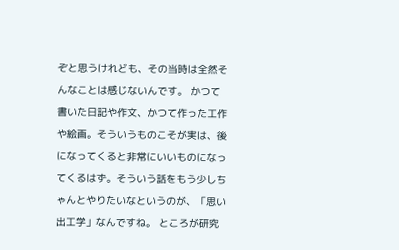ぞと思うけれども、その当時は全然そんなことは感じないんです。 かつて書いた日記や作文、かつて作った工作や絵画。そういうものこそが実は、後になってくると非常にいいものになってくるはず。そういう話をもう少しちゃんとやりたいなというのが、「思い出工学」なんですね。 ところが研究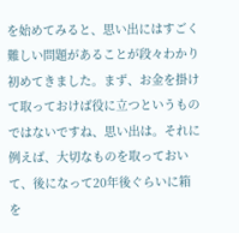を始めてみると、思い出にはすごく難しい問題があることが段々わかり初めてきました。まず、お金を掛けて取っておけば役に立つというものではないですね、思い出は。それに例えば、大切なものを取っておいて、後になって20年後ぐらいに箱を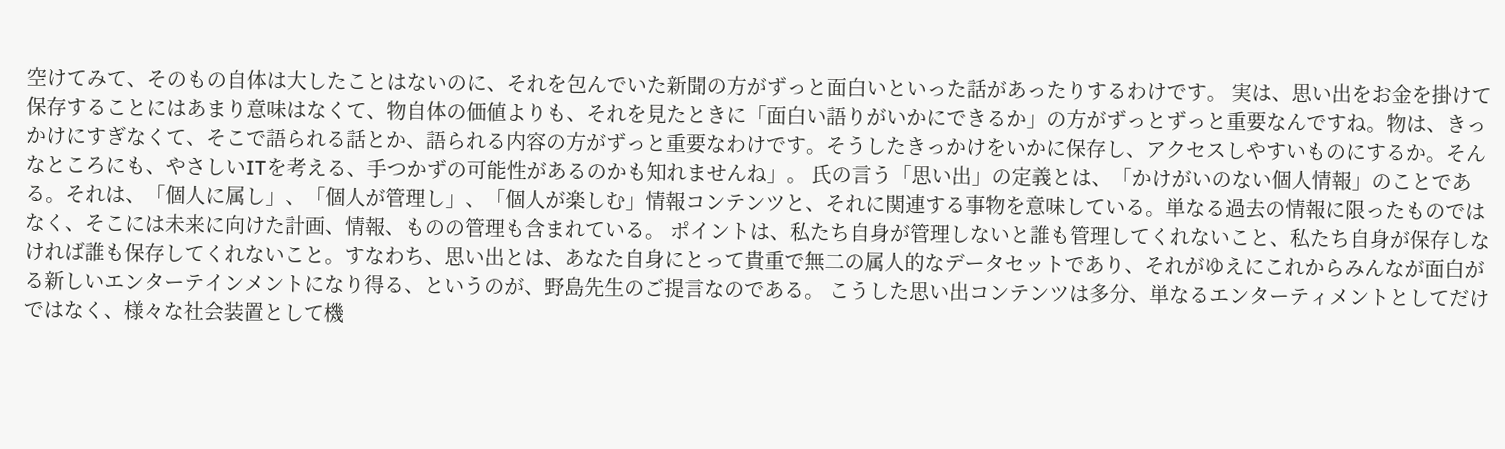空けてみて、そのもの自体は大したことはないのに、それを包んでいた新聞の方がずっと面白いといった話があったりするわけです。 実は、思い出をお金を掛けて保存することにはあまり意味はなくて、物自体の価値よりも、それを見たときに「面白い語りがいかにできるか」の方がずっとずっと重要なんですね。物は、きっかけにすぎなくて、そこで語られる話とか、語られる内容の方がずっと重要なわけです。そうしたきっかけをいかに保存し、アクセスしやすいものにするか。そんなところにも、やさしいITを考える、手つかずの可能性があるのかも知れませんね」。 氏の言う「思い出」の定義とは、「かけがいのない個人情報」のことである。それは、「個人に属し」、「個人が管理し」、「個人が楽しむ」情報コンテンツと、それに関連する事物を意味している。単なる過去の情報に限ったものではなく、そこには未来に向けた計画、情報、ものの管理も含まれている。 ポイントは、私たち自身が管理しないと誰も管理してくれないこと、私たち自身が保存しなければ誰も保存してくれないこと。すなわち、思い出とは、あなた自身にとって貴重で無二の属人的なデータセットであり、それがゆえにこれからみんなが面白がる新しいエンターテインメントになり得る、というのが、野島先生のご提言なのである。 こうした思い出コンテンツは多分、単なるエンターティメントとしてだけではなく、様々な社会装置として機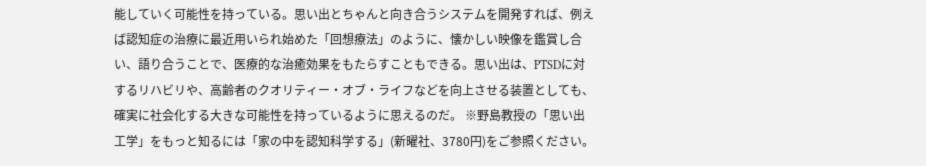能していく可能性を持っている。思い出とちゃんと向き合うシステムを開発すれば、例えば認知症の治療に最近用いられ始めた「回想療法」のように、懐かしい映像を鑑賞し合い、語り合うことで、医療的な治癒効果をもたらすこともできる。思い出は、PTSDに対するリハビリや、高齢者のクオリティー・オブ・ライフなどを向上させる装置としても、確実に社会化する大きな可能性を持っているように思えるのだ。 ※野島教授の「思い出工学」をもっと知るには「家の中を認知科学する」(新曜社、3780円)をご参照ください。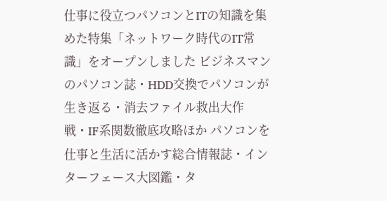仕事に役立つパソコンとITの知識を集めた特集「ネットワーク時代のIT常識」をオープンしました ビジネスマンのパソコン誌・HDD交換でパソコンが生き返る・消去ファイル救出大作戦・IF系関数徹底攻略ほか パソコンを仕事と生活に活かす総合情報誌・インターフェース大図鑑・タ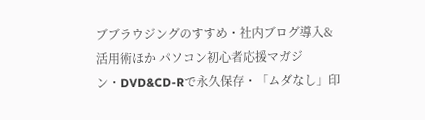ブブラウジングのすすめ・社内ブログ導入&活用術ほか パソコン初心者応援マガジン・DVD&CD-Rで永久保存・「ムダなし」印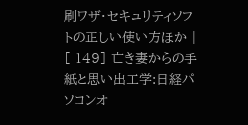刷ワザ・セキュリティソフトの正しい使い方ほか |
[ 149] 亡き妻からの手紙と思い出工学:日経パソコンオ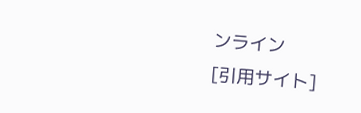ンライン
[引用サイト]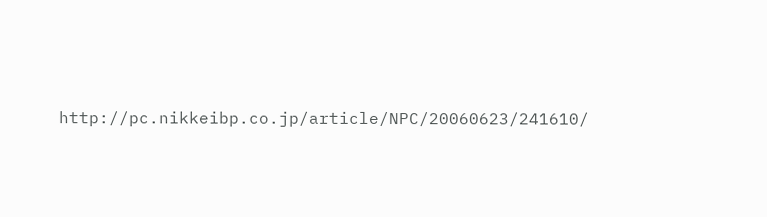http://pc.nikkeibp.co.jp/article/NPC/20060623/241610/